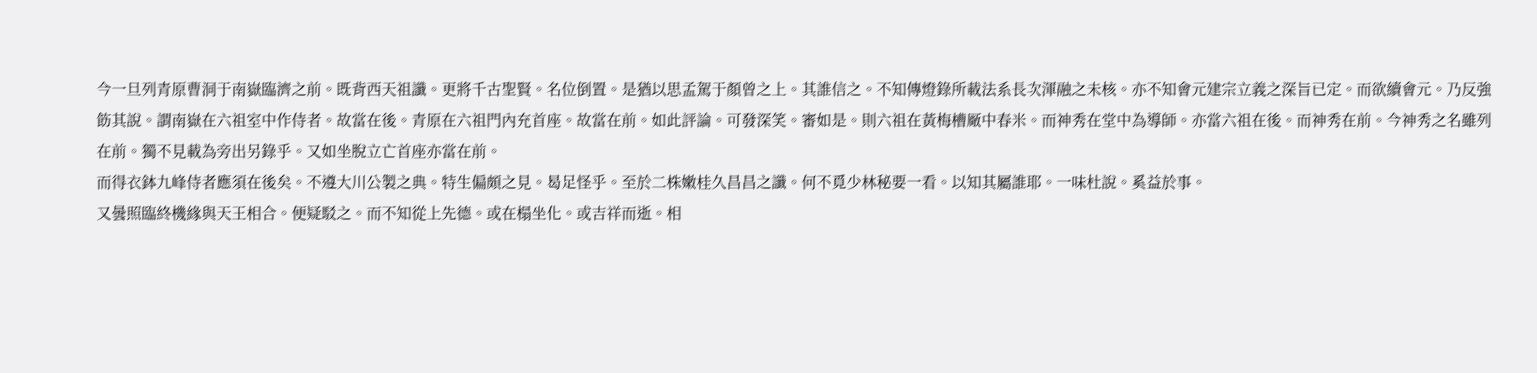今一旦列青原曹洞于南嶽臨濟之前。既背西天祖讖。更將千古聖賢。名位倒置。是猶以思孟駕于顏曾之上。其誰信之。不知傳燈錄所載法系長次渾融之未核。亦不知會元建宗立義之深旨已定。而欲續會元。乃反強飭其說。謂南嶽在六祖室中作侍者。故當在後。青原在六祖門內充首座。故當在前。如此評論。可發深笑。審如是。則六祖在黃梅槽厰中春米。而神秀在堂中為導師。亦當六祖在後。而神秀在前。今神秀之名雖列在前。獨不見載為旁出另錄乎。又如坐脫立亡首座亦當在前。
而得衣鉢九峰侍者應須在後矣。不遵大川公製之典。特生偏頗之見。曷足怪乎。至於二株嫩桂久昌昌之讖。何不覓少林秘要一看。以知其屬誰耶。一味杜說。奚益於事。
又曇照臨終機緣與天王相合。便疑駁之。而不知從上先德。或在榻坐化。或吉祥而逝。相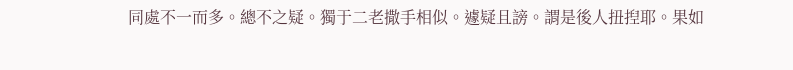同處不一而多。總不之疑。獨于二老撒手相似。遽疑且謗。謂是後人扭揑耶。果如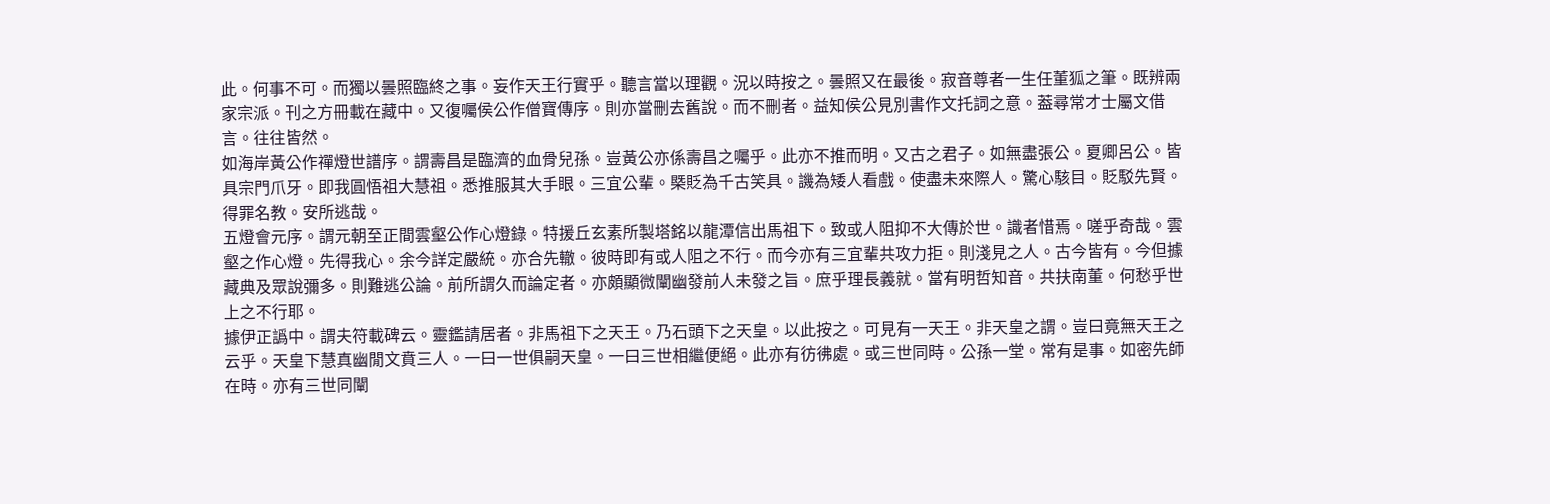此。何事不可。而獨以曇照臨終之事。妄作天王行實乎。聽言當以理觀。況以時按之。曇照又在最後。寂音尊者一生任董狐之筆。既辨兩家宗派。刊之方冊載在藏中。又復囑侯公作僧寶傳序。則亦當刪去舊說。而不刪者。益知侯公見別書作文托詞之意。葢尋常才士屬文借言。往往皆然。
如海岸黃公作禪燈世譜序。謂壽昌是臨濟的血骨兒孫。豈黃公亦係壽昌之囑乎。此亦不推而明。又古之君子。如無盡張公。夏卿呂公。皆具宗門爪牙。即我圓悟祖大慧祖。悉推服其大手眼。三宜公輩。槩貶為千古笑具。譏為矮人看戲。使盡未來際人。驚心駭目。貶駁先賢。得罪名教。安所逃哉。
五燈會元序。謂元朝至正間雲壑公作心燈錄。特援丘玄素所製塔銘以龍潭信出馬祖下。致或人阻抑不大傳於世。識者惜焉。嗟乎奇哉。雲壑之作心燈。先得我心。余今詳定嚴統。亦合先轍。彼時即有或人阻之不行。而今亦有三宜輩共攻力拒。則淺見之人。古今皆有。今但據藏典及眾說彌多。則難逃公論。前所謂久而論定者。亦頗顯微闡幽發前人未發之旨。庶乎理長義就。當有明哲知音。共扶南董。何愁乎世上之不行耶。
據伊正譌中。謂夫符載碑云。靈鑑請居者。非馬祖下之天王。乃石頭下之天皇。以此按之。可見有一天王。非天皇之謂。豈曰竟無天王之云乎。天皇下慧真幽閒文賁三人。一曰一世俱嗣天皇。一曰三世相繼便絕。此亦有彷彿處。或三世同時。公孫一堂。常有是事。如密先師在時。亦有三世同闡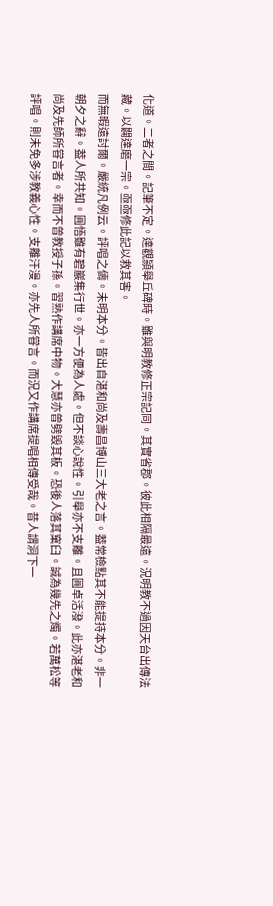化道。二者之間。記筆不定。達觀頴舉丘碑時。雖與明教修正宗記同。其實省郡。彼此相隔最遠。況明教不過因天台出傳法藏。以闢達磨一宗。亟亟修此記以救其害。
而無暇遠討爾。嚴統凡例云。評唱之儔。未明本分。皆出自湛和尚及壽昌博山三大老之言。葢常檢點其不能提持本分。非一朝夕之辭。葢人所共知。圓悟雖有碧巖集行世。亦一方便為人處。但不談心說性。引舉亦不支離。且圓卓活潑。此亦湛老和尚及先師所甞言者。幸而不曾教授子孫。習熟作講席中物。大慧亦曾劈毀其板。恐後人落其窠臼。誠為幾先之燭。若萬松等評唱。則未免多涉教義心性。支離汗漫。亦先人所甞言。而況又作講席提唱相傳受哉。昔人謂洞下一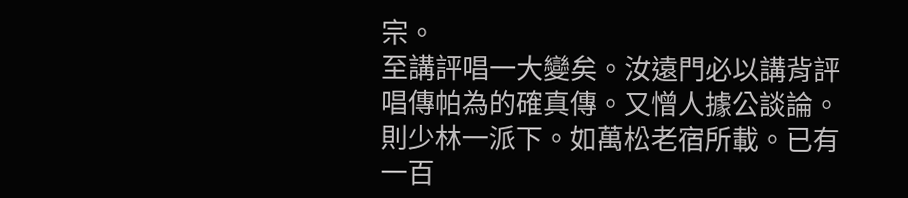宗。
至講評唱一大變矣。汝遠門必以講背評唱傳帕為的確真傳。又憎人據公談論。則少林一派下。如萬松老宿所載。已有一百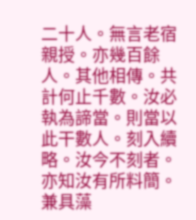二十人。無言老宿親授。亦幾百餘人。其他相傳。共計何止千數。汝必執為諦當。則當以此干數人。刻入續略。汝今不刻者。亦知汝有所料簡。兼具藻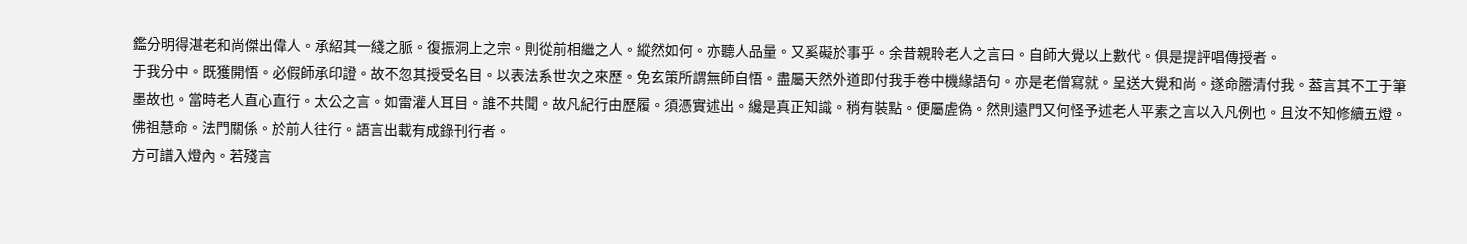鑑分明得湛老和尚傑出偉人。承紹其一綫之脈。復振洞上之宗。則從前相繼之人。縱然如何。亦聽人品量。又奚礙於事乎。余昔親聆老人之言曰。自師大覺以上數代。俱是提評唱傳授者。
于我分中。既獲開悟。必假師承印證。故不忽其授受名目。以表法系世次之來歷。免玄策所謂無師自悟。盡屬天然外道即付我手卷中機緣語句。亦是老僧寫就。呈送大覺和尚。遂命謄清付我。葢言其不工于筆墨故也。當時老人直心直行。太公之言。如雷灌人耳目。誰不共聞。故凡紀行由歷履。須憑實述出。纔是真正知識。稍有裝點。便屬虗偽。然則遠門又何怪予述老人平素之言以入凡例也。且汝不知修續五燈。佛祖慧命。法門關係。於前人往行。語言出載有成錄刊行者。
方可譜入燈內。若殘言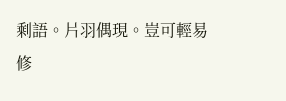剩語。片羽偶現。豈可輕易修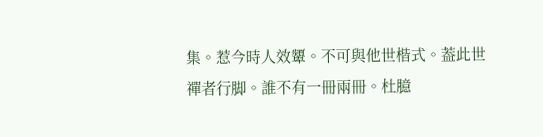集。惹今時人效顰。不可與他世楷式。葢此世禪者行脚。誰不有一冊兩冊。杜臆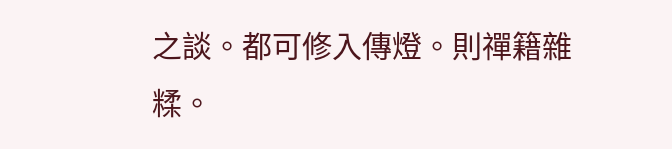之談。都可修入傳燈。則禪籍雜糅。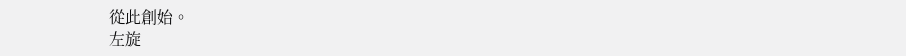從此創始。
左旋